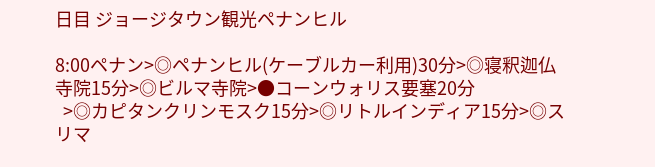日目 ジョージタウン観光ペナンヒル

8:00ペナン>◎ペナンヒル(ケーブルカー利用)30分>◎寝釈迦仏寺院15分>◎ビルマ寺院>●コーンウォリス要塞20分
  >◎カピタンクリンモスク15分>◎リトルインディア15分>◎スリマ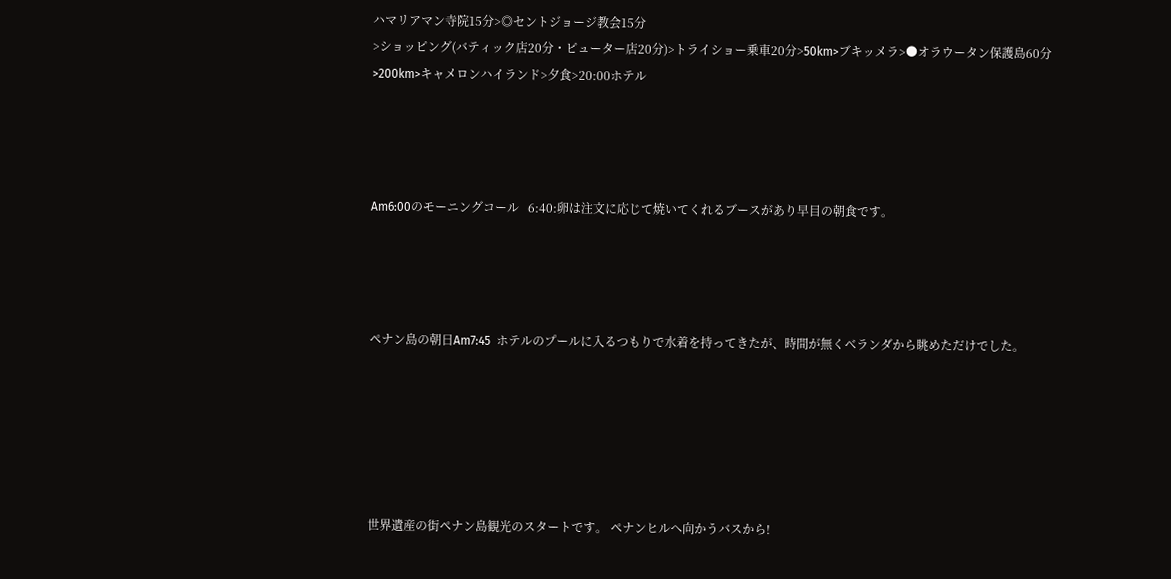ハマリアマン寺院15分>◎セントジョージ教会15分
>ショッピング(バティック店20分・ピューター店20分)>トライショー乗車20分>50km>ブキッメラ>●オラウータン保護島60分
>200km>キャメロンハイランド>夕食>20:00ホテル




Am6:00のモーニングコール   6:40:卵は注文に応じて焼いてくれるブースがあり早目の朝食です。




ペナン島の朝日Am7:45  ホテルのプールに入るつもりで水着を持ってきたが、時間が無くベランダから眺めただけでした。






世界遺産の街ペナン島観光のスタートです。 ペナンヒルへ向かうバスから!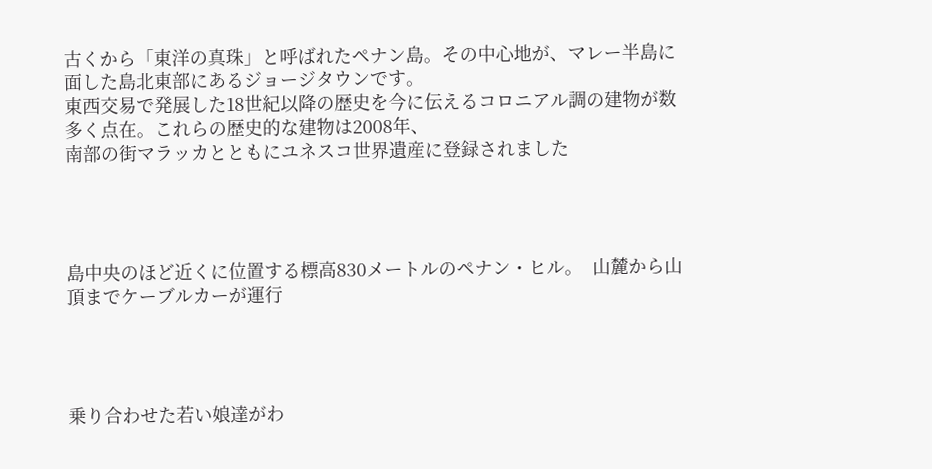古くから「東洋の真珠」と呼ばれたペナン島。その中心地が、マレー半島に面した島北東部にあるジョージタウンです。
東西交易で発展した18世紀以降の歴史を今に伝えるコロニアル調の建物が数多く点在。これらの歴史的な建物は2008年、
南部の街マラッカとともにユネスコ世界遺産に登録されました




島中央のほど近くに位置する標高830メートルのペナン・ヒル。  山麓から山頂までケーブルカーが運行




乗り合わせた若い娘達がわ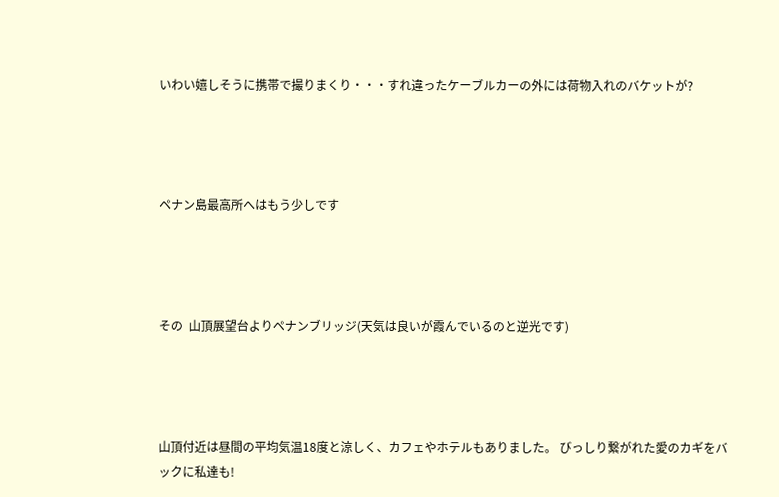いわい嬉しそうに携帯で撮りまくり・・・すれ違ったケーブルカーの外には荷物入れのバケットが?




ペナン島最高所へはもう少しです




その  山頂展望台よりペナンブリッジ(天気は良いが霞んでいるのと逆光です)




山頂付近は昼間の平均気温18度と涼しく、カフェやホテルもありました。 びっしり繋がれた愛のカギをバックに私達も!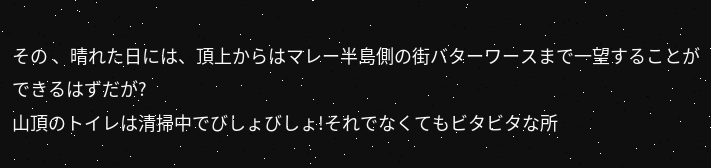その 、晴れた日には、頂上からはマレー半島側の街バターワースまで一望することができるはずだが?
山頂のトイレは清掃中でびしょびしょ!それでなくてもビタビタな所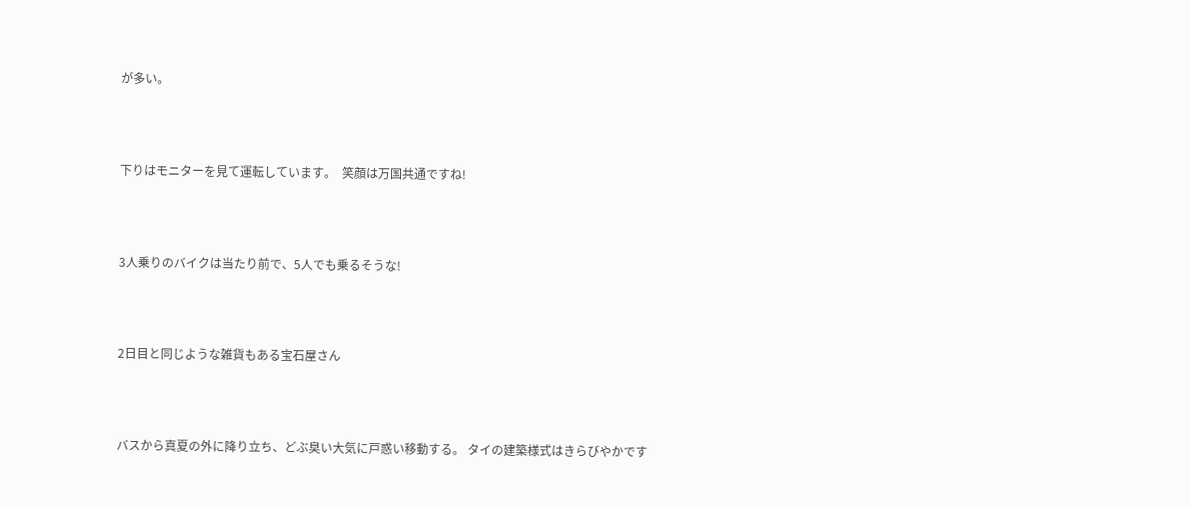が多い。




下りはモニターを見て運転しています。  笑顔は万国共通ですね!




3人乗りのバイクは当たり前で、5人でも乗るそうな!




2日目と同じような雑貨もある宝石屋さん




バスから真夏の外に降り立ち、どぶ臭い大気に戸惑い移動する。 タイの建築様式はきらびやかです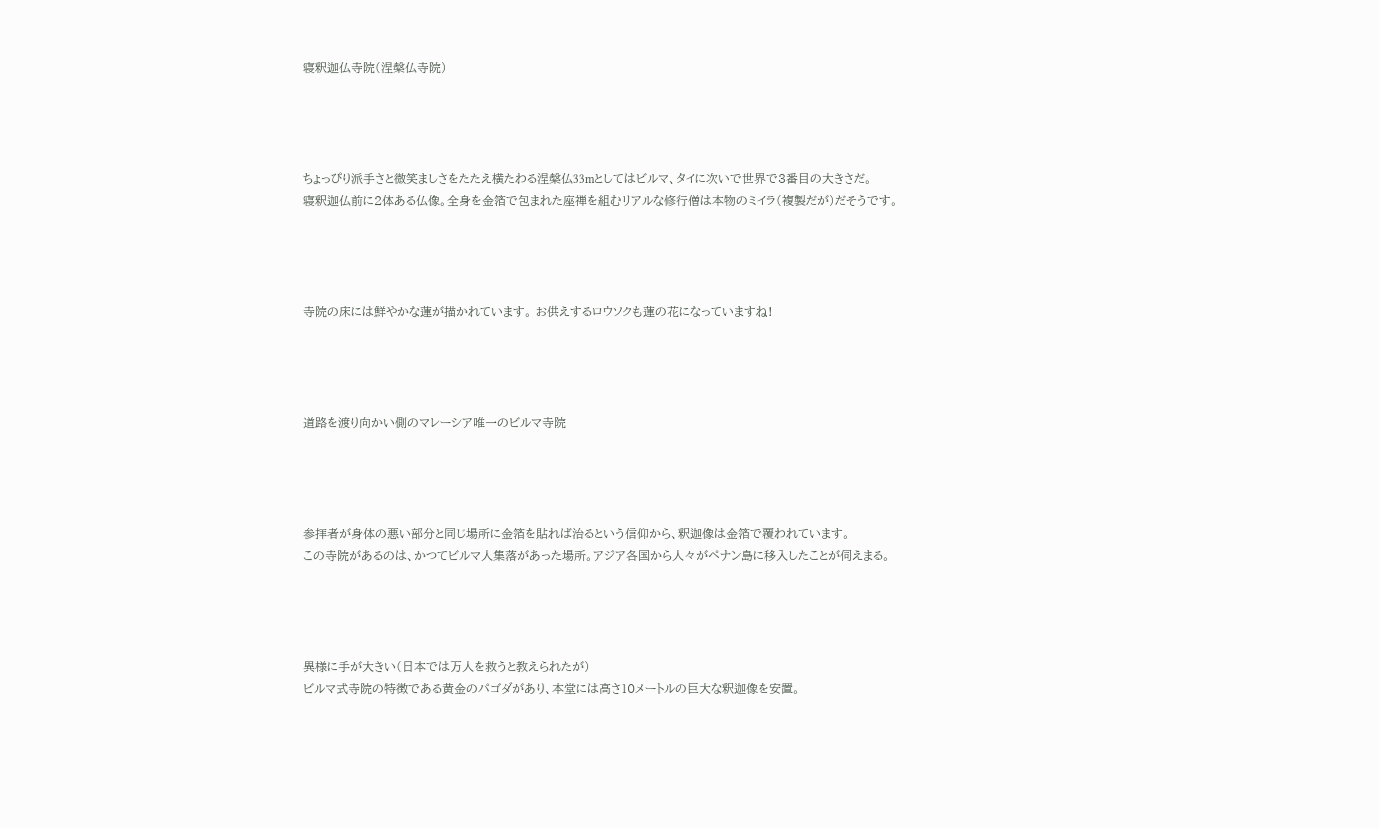寝釈迦仏寺院(涅槃仏寺院)




ちょっぴり派手さと微笑ましさをたたえ横たわる涅槃仏33mとしてはビルマ、タイに次いで世界で3番目の大きさだ。
寝釈迦仏前に2体ある仏像。全身を金箔で包まれた座禅を組むリアルな修行僧は本物のミイラ(複製だが)だそうです。




寺院の床には鮮やかな蓮が描かれています。 お供えするロウソクも蓮の花になっていますね!




道路を渡り向かい側のマレーシア唯一のビルマ寺院




参拝者が身体の悪い部分と同じ場所に金箔を貼れば治るという信仰から、釈迦像は金箔で覆われています。
この寺院があるのは、かつてビルマ人集落があった場所。アジア各国から人々がペナン島に移入したことが伺えまる。




異様に手が大きい(日本では万人を救うと教えられたが)
ビルマ式寺院の特徴である黄金のパゴダがあり、本堂には高さ10メートルの巨大な釈迦像を安置。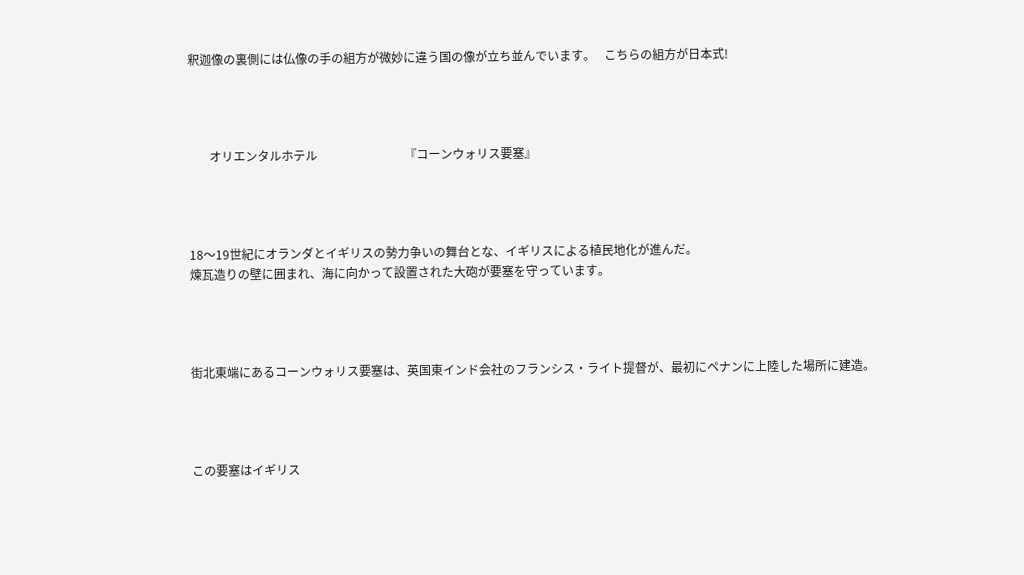釈迦像の裏側には仏像の手の組方が微妙に違う国の像が立ち並んでいます。   こちらの組方が日本式!




       オリエンタルホテル                             『コーンウォリス要塞』




18〜19世紀にオランダとイギリスの勢力争いの舞台とな、イギリスによる植民地化が進んだ。
煉瓦造りの壁に囲まれ、海に向かって設置された大砲が要塞を守っています。




街北東端にあるコーンウォリス要塞は、英国東インド会社のフランシス・ライト提督が、最初にペナンに上陸した場所に建造。




この要塞はイギリス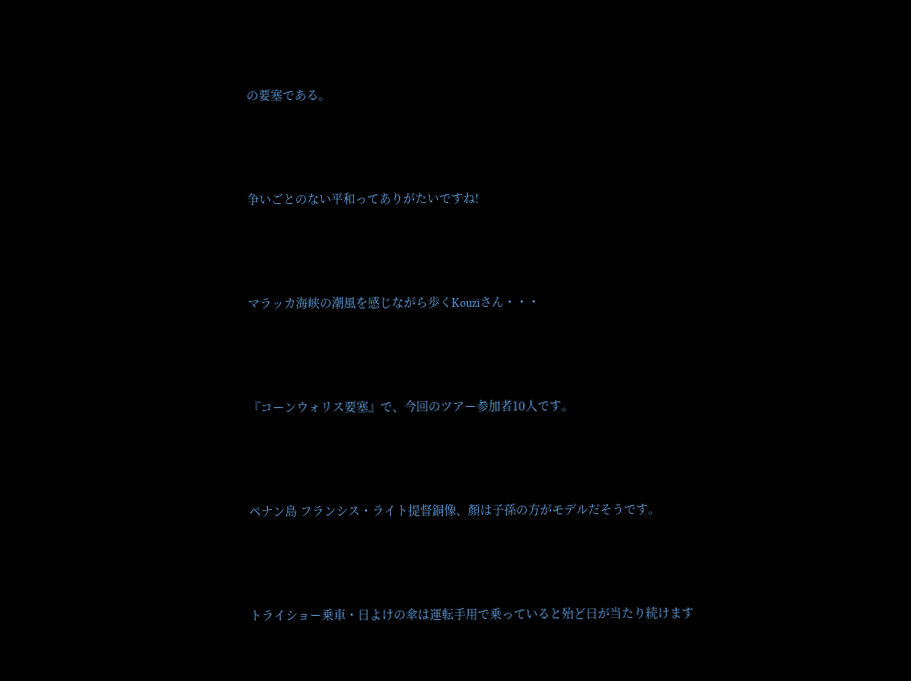の要塞である。




争いごとのない平和ってありがたいですね!




マラッカ海峡の潮風を感じながら歩くKouziさん・・・




『コーンウォリス要塞』で、今回のツアー参加者10人です。




ペナン島 フランシス・ライト提督銅像、顏は子孫の方がモデルだそうです。




トライショー乗車・日よけの傘は運転手用で乗っていると殆ど日が当たり続けます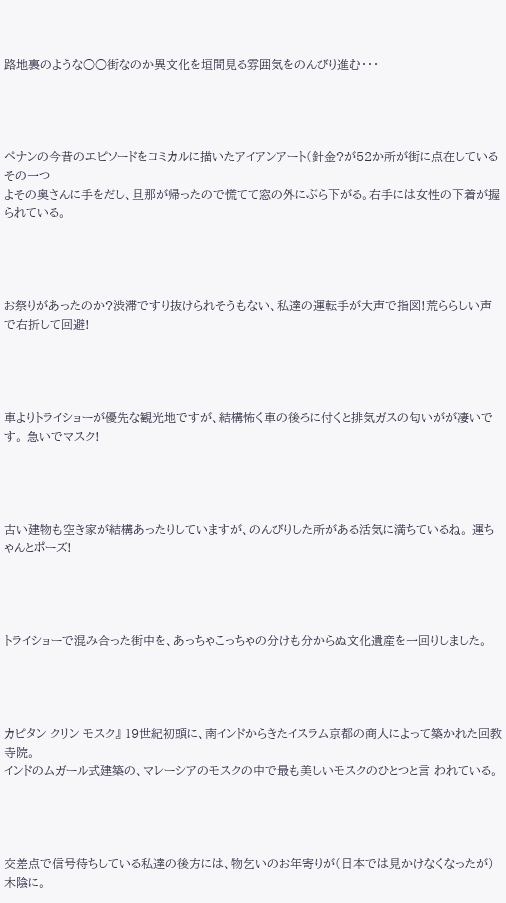路地裏のような○○街なのか異文化を垣間見る雰囲気をのんびり進む・・・




ペナンの今昔のエピソードをコミカルに描いたアイアンアート(針金?が52か所が街に点在しているその一つ
よその奥さんに手をだし、旦那が帰ったので慌てて窓の外にぶら下がる。右手には女性の下着が握られている。




お祭りがあったのか?渋滞ですり抜けられそうもない、私達の運転手が大声で指図!荒ららしい声で右折して回避!




車よりトライショーが優先な観光地ですが、結構怖く車の後ろに付くと排気ガスの匂いがが凄いです。 急いでマスク!




古い建物も空き家が結構あったりしていますが、のんびりした所がある活気に満ちているね。 運ちゃんとポーズ!




トライショーで混み合った街中を、あっちゃこっちゃの分けも分からぬ文化遺産を一回りしました。




カピタン クリン モスク』 19世紀初頭に、南インドからきたイスラム京都の商人によって築かれた回教寺院。
インドのムガール式建築の、マレーシアのモスクの中で最も美しいモスクのひとつと言 われている。




交差点で信号待ちしている私達の後方には、物乞いのお年寄りが(日本では見かけなくなったが)木陰に。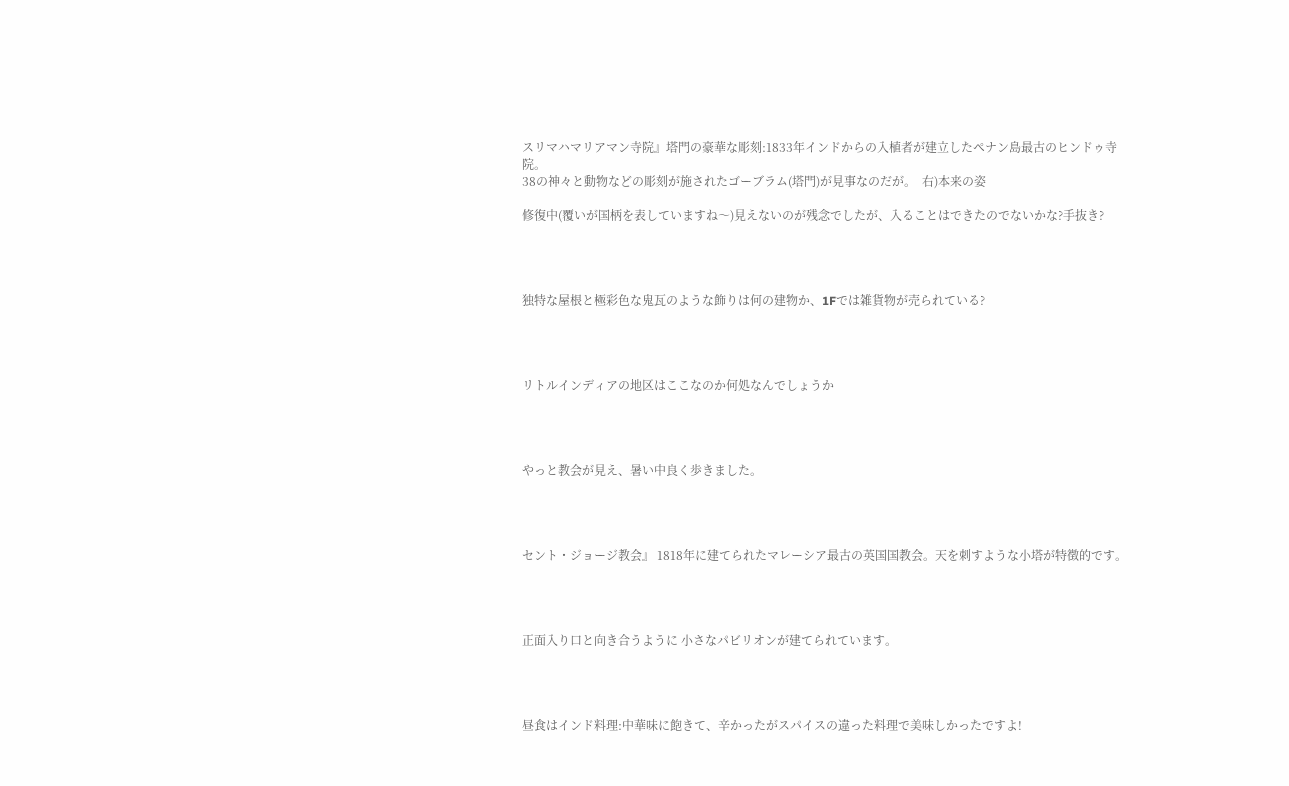スリマハマリアマン寺院』塔門の豪華な彫刻:1833年インドからの入植者が建立したペナン島最古のヒンドゥ寺院。
38の神々と動物などの彫刻が施されたゴーブラム(塔門)が見事なのだが。  右)本来の姿

修復中(覆いが国柄を表していますね〜)見えないのが残念でしたが、入ることはできたのでないかな?手抜き?




独特な屋根と極彩色な鬼瓦のような飾りは何の建物か、1Fでは雑貨物が売られている?




リトルインディアの地区はここなのか何処なんでしょうか




やっと教会が見え、暑い中良く歩きました。




セント・ジョージ教会』 1818年に建てられたマレーシア最古の英国国教会。天を刺すような小塔が特徴的です。




正面入り口と向き合うように 小さなパビリオンが建てられています。




昼食はインド料理:中華味に飽きて、辛かったがスパイスの違った料理で美味しかったですよ!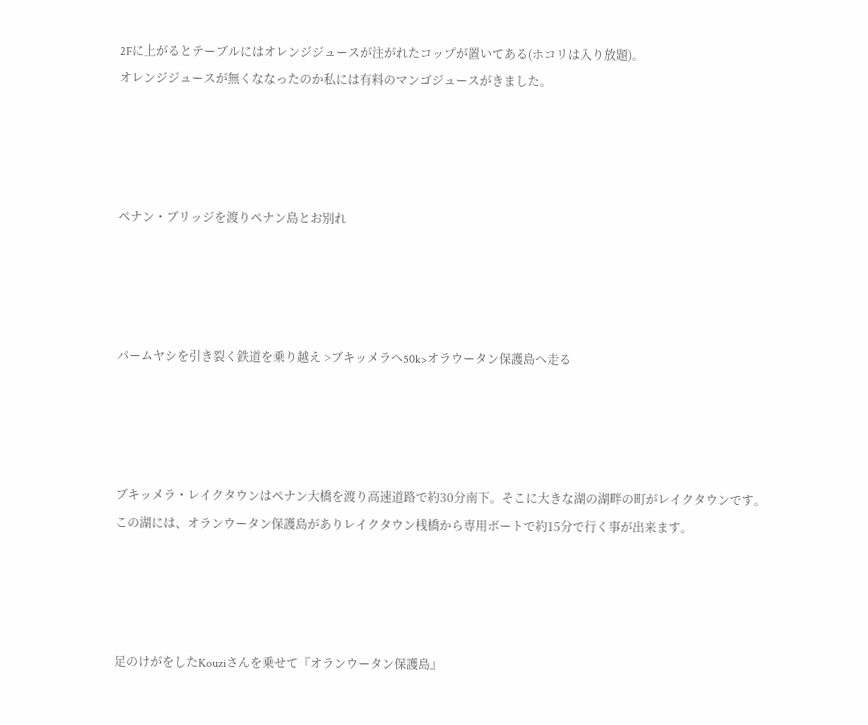2Fに上がるとテーブルにはオレンジジュースが注がれたコップが置いてある(ホコリは入り放題)。
オレンジジュースが無くななったのか私には有料のマンゴジュースがきました。




ペナン・ブリッジを渡りペナン島とお別れ




パームヤシを引き裂く鉄道を乗り越え >ブキッメラへ50k>オラウータン保護島へ走る




ブキッメラ・レイクタウンはペナン大橋を渡り高速道路で約30分南下。そこに大きな湖の湖畔の町がレイクタウンです。
この湖には、オランウータン保護島がありレイクタウン桟橋から専用ボートで約15分で行く事が出来ます。




足のけがをしたKouziさんを乗せて『オランウータン保護島』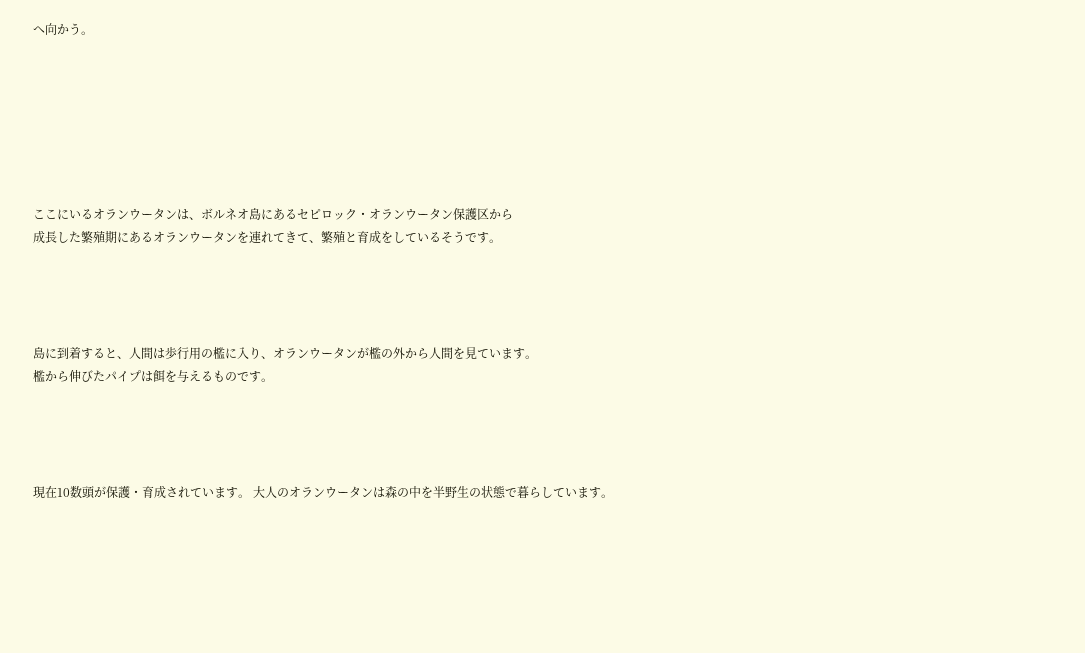へ向かう。







ここにいるオランウータンは、ボルネオ島にあるセピロック・オランウータン保護区から
成長した繁殖期にあるオランウータンを連れてきて、繁殖と育成をしているそうです。




島に到着すると、人間は歩行用の檻に入り、オランウータンが檻の外から人間を見ています。
檻から伸びたパイプは餌を与えるものです。




現在10数頭が保護・育成されています。 大人のオランウータンは森の中を半野生の状態で暮らしています。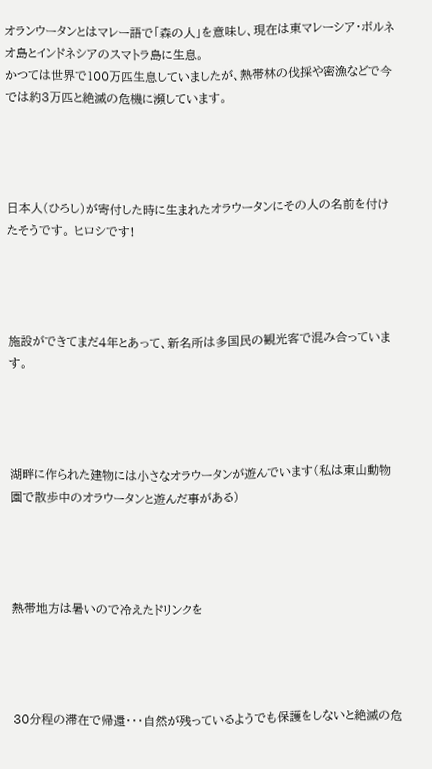オランウータンとはマレー語で「森の人」を意味し、現在は東マレーシア・ボルネオ島とインドネシアのスマトラ島に生息。
かつては世界で100万匹生息していましたが、熱帯林の伐採や密漁などで今では約3万匹と絶滅の危機に瀕しています。




日本人(ひろし)が寄付した時に生まれたオラウータンにその人の名前を付けたそうです。 ヒロシです!




施設ができてまだ4年とあって、新名所は多国民の観光客で混み合っています。




湖畔に作られた建物には小さなオラウータンが遊んでいます(私は東山動物園で散歩中のオラウータンと遊んだ事がある)




熱帯地方は暑いので冷えたドリンクを




30分程の滞在で帰還・・・自然が残っているようでも保護をしないと絶滅の危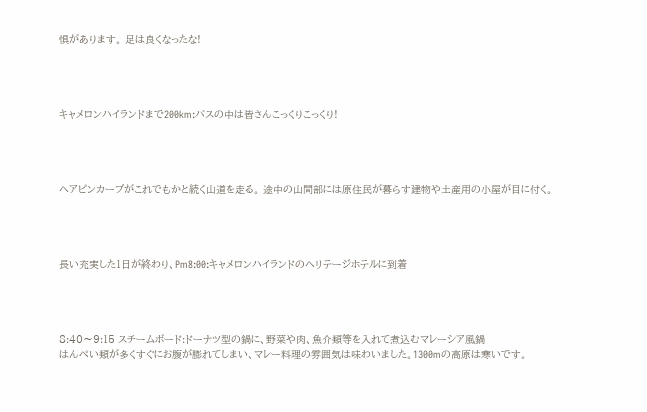惧があります。 足は良くなったな!




キャメロンハイランドまで200km:バスの中は皆さんこっくりこっくり!




ヘアピンカーブがこれでもかと続く山道を走る。 途中の山間部には原住民が暮らす建物や土産用の小屋が目に付く。




長い充実した1日が終わり、Pm8:00:キャメロンハイランドのヘリテージホテルに到着




8:40〜9:15 スチームボード:ドーナツ型の鍋に、野菜や肉、魚介類等を入れて煮込むマレーシア風鍋
はんぺい類が多くすぐにお腹が膨れてしまい、マレー料理の雰囲気は味わいました。1300mの高原は寒いです。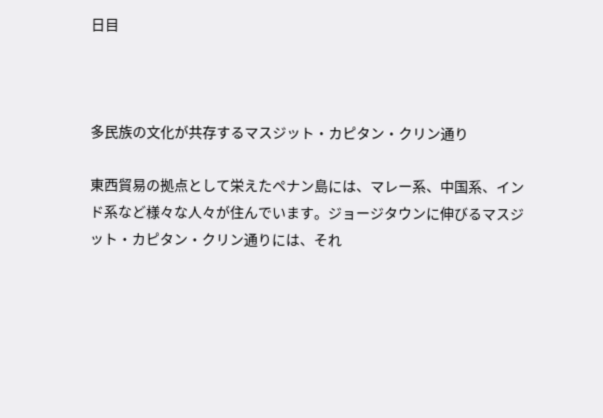日目



多民族の文化が共存するマスジット・カピタン・クリン通り

東西貿易の拠点として栄えたペナン島には、マレー系、中国系、インド系など様々な人々が住んでいます。ジョージタウンに伸びるマスジット・カピタン・クリン通りには、それ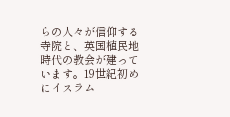らの人々が信仰する寺院と、英国植民地時代の教会が建っています。19世紀初めにイスラム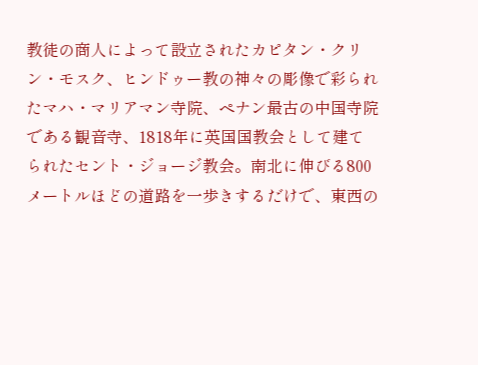教徒の商人によって設立されたカピタン・クリン・モスク、ヒンドゥー教の神々の彫像で彩られたマハ・マリアマン寺院、ペナン最古の中国寺院である観音寺、1818年に英国国教会として建てられたセント・ジョージ教会。南北に伸びる800メートルほどの道路を一歩きするだけで、東西の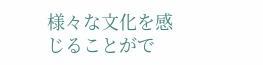様々な文化を感じることがで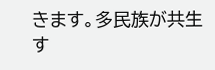きます。多民族が共生す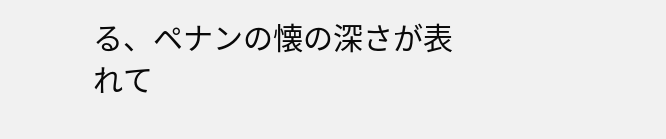る、ペナンの懐の深さが表れて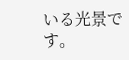いる光景です。